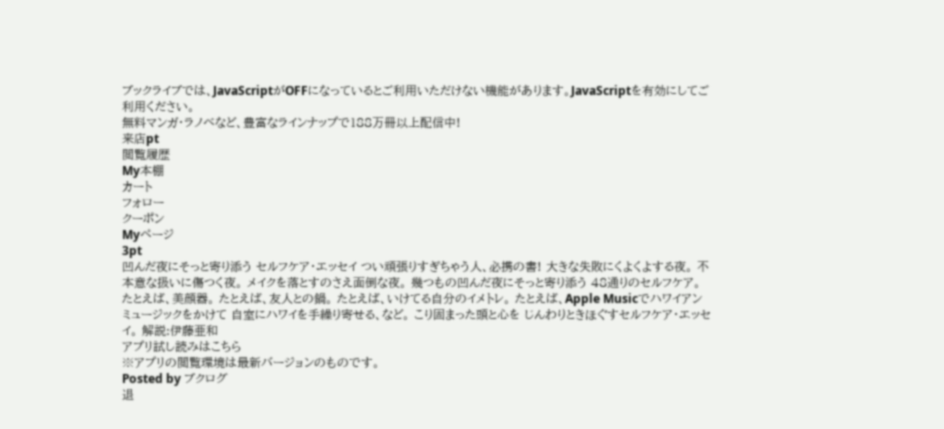ブックライブでは、JavaScriptがOFFになっているとご利用いただけない機能があります。JavaScriptを有効にしてご利用ください。
無料マンガ・ラノベなど、豊富なラインナップで188万冊以上配信中!
来店pt
閲覧履歴
My本棚
カート
フォロー
クーポン
Myページ
3pt
凹んだ夜にそっと寄り添う セルフケア・エッセイ つい頑張りすぎちゃう人、必携の書! 大きな失敗にくよくよする夜。 不本意な扱いに傷つく夜。 メイクを落とすのさえ面倒な夜。 幾つもの凹んだ夜にそっと寄り添う 48通りのセルフケア。 たとえば、美顔器。 たとえば、友人との鍋。 たとえば、いけてる自分のイメトレ。 たとえば、Apple Musicでハワイアンミュージックをかけて 自室にハワイを手繰り寄せる、など。 こり固まった頭と心を じんわりときほぐすセルフケア・エッセイ。 解説:伊藤亜和
アプリ試し読みはこちら
※アプリの閲覧環境は最新バージョンのものです。
Posted by ブクログ
退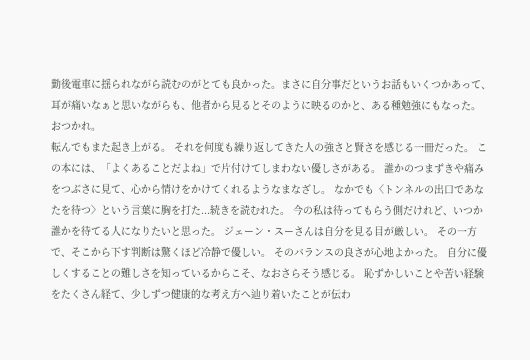勤後電車に揺られながら読むのがとても良かった。まさに自分事だというお話もいくつかあって、耳が痛いなぁと思いながらも、他者から見るとそのように映るのかと、ある種勉強にもなった。 おつかれ。
転んでもまた起き上がる。 それを何度も繰り返してきた人の強さと賢さを感じる一冊だった。 この本には、「よくあることだよね」で片付けてしまわない優しさがある。 誰かのつまずきや痛みをつぶさに見て、心から情けをかけてくれるようなまなざし。 なかでも〈トンネルの出口であなたを待つ〉という言葉に胸を打た...続きを読むれた。 今の私は待ってもらう側だけれど、いつか誰かを待てる人になりたいと思った。 ジェーン・スーさんは自分を見る目が厳しい。 その一方で、そこから下す判断は驚くほど冷静で優しい。 そのバランスの良さが心地よかった。 自分に優しくすることの難しさを知っているからこそ、なおさらそう感じる。 恥ずかしいことや苦い経験をたくさん経て、少しずつ健康的な考え方へ辿り着いたことが伝わ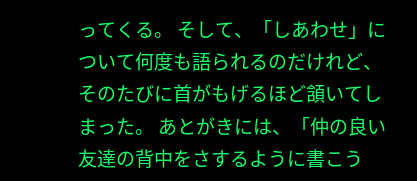ってくる。 そして、「しあわせ」について何度も語られるのだけれど、そのたびに首がもげるほど頷いてしまった。 あとがきには、「仲の良い友達の背中をさするように書こう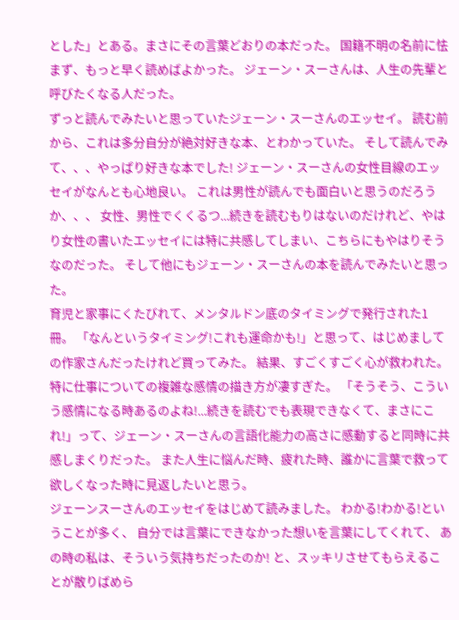とした」とある。まさにその言葉どおりの本だった。 国籍不明の名前に怯まず、もっと早く読めばよかった。 ジェーン・スーさんは、人生の先輩と呼びたくなる人だった。
ずっと読んでみたいと思っていたジェーン・スーさんのエッセイ。 読む前から、これは多分自分が絶対好きな本、とわかっていた。 そして読んでみて、、、やっぱり好きな本でした! ジェーン・スーさんの女性目線のエッセイがなんとも心地良い。 これは男性が読んでも面白いと思うのだろうか、、、 女性、男性でくくるつ...続きを読むもりはないのだけれど、やはり女性の書いたエッセイには特に共感してしまい、こちらにもやはりそうなのだった。 そして他にもジェーン・スーさんの本を読んでみたいと思った。
育児と家事にくたびれて、メンタルドン底のタイミングで発行された1冊。 「なんというタイミング!これも運命かも!」と思って、はじめましての作家さんだったけれど買ってみた。 結果、すごくすごく心が救われた。 特に仕事についての複雑な感情の描き方が凄すぎた。 「そうそう、こういう感情になる時あるのよね!...続きを読むでも表現できなくて、まさにこれ!」って、ジェーン・スーさんの言語化能力の高さに感動すると同時に共感しまくりだった。 また人生に悩んだ時、疲れた時、誰かに言葉で救って欲しくなった時に見返したいと思う。
ジェーンスーさんのエッセイをはじめて読みました。 わかる!わかる!ということが多く、 自分では言葉にできなかった想いを言葉にしてくれて、 あの時の私は、そういう気持ちだったのか! と、スッキリさせてもらえることが散りばめら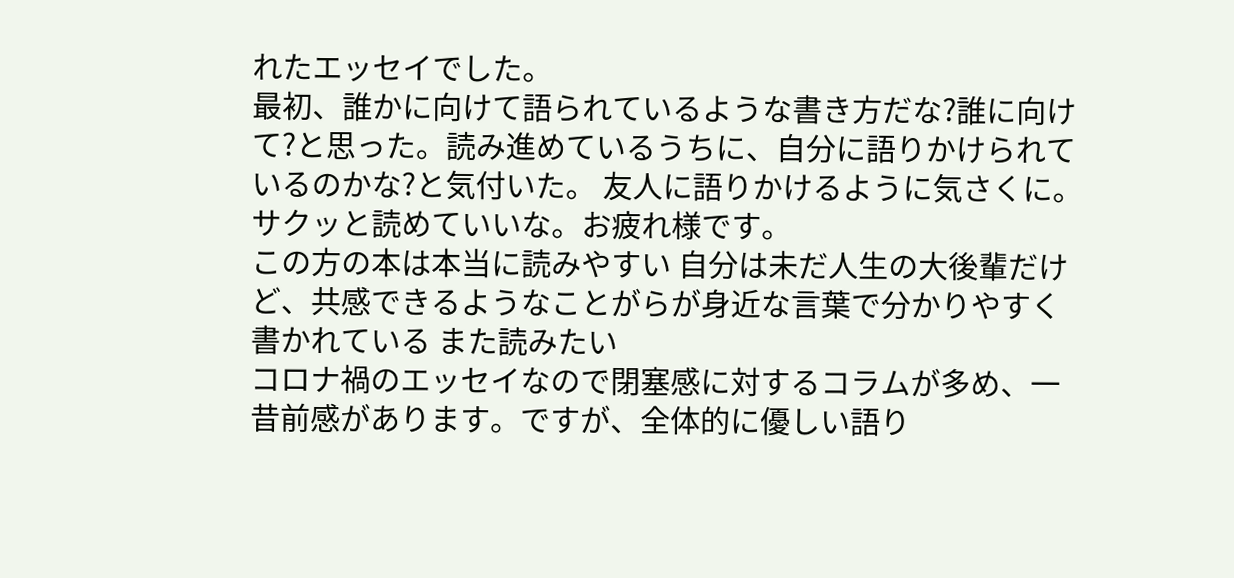れたエッセイでした。
最初、誰かに向けて語られているような書き方だな?誰に向けて?と思った。読み進めているうちに、自分に語りかけられているのかな?と気付いた。 友人に語りかけるように気さくに。 サクッと読めていいな。お疲れ様です。
この方の本は本当に読みやすい 自分は未だ人生の大後輩だけど、共感できるようなことがらが身近な言葉で分かりやすく書かれている また読みたい
コロナ禍のエッセイなので閉塞感に対するコラムが多め、一昔前感があります。ですが、全体的に優しい語り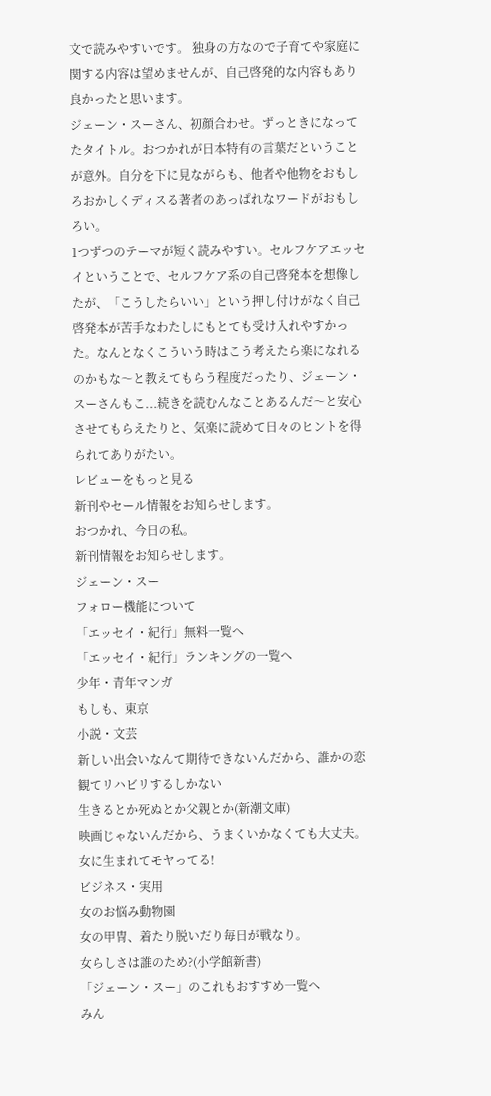文で読みやすいです。 独身の方なので子育てや家庭に関する内容は望めませんが、自己啓発的な内容もあり良かったと思います。
ジェーン・スーさん、初顔合わせ。ずっときになってたタイトル。おつかれが日本特有の言葉だということが意外。自分を下に見ながらも、他者や他物をおもしろおかしくディスる著者のあっぱれなワードがおもしろい。
1つずつのテーマが短く読みやすい。セルフケアエッセイということで、セルフケア系の自己啓発本を想像したが、「こうしたらいい」という押し付けがなく自己啓発本が苦手なわたしにもとても受け入れやすかった。なんとなくこういう時はこう考えたら楽になれるのかもな〜と教えてもらう程度だったり、ジェーン・スーさんもこ...続きを読むんなことあるんだ〜と安心させてもらえたりと、気楽に読めて日々のヒントを得られてありがたい。
レビューをもっと見る
新刊やセール情報をお知らせします。
おつかれ、今日の私。
新刊情報をお知らせします。
ジェーン・スー
フォロー機能について
「エッセイ・紀行」無料一覧へ
「エッセイ・紀行」ランキングの一覧へ
少年・青年マンガ
もしも、東京
小説・文芸
新しい出会いなんて期待できないんだから、誰かの恋観てリハビリするしかない
生きるとか死ぬとか父親とか(新潮文庫)
映画じゃないんだから、うまくいかなくても大丈夫。
女に生まれてモヤってる!
ビジネス・実用
女のお悩み動物園
女の甲冑、着たり脱いだり毎日が戦なり。
女らしさは誰のため?(小学館新書)
「ジェーン・スー」のこれもおすすめ一覧へ
みん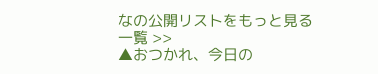なの公開リストをもっと見る
一覧 >>
▲おつかれ、今日の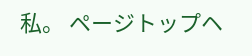私。 ページトップヘ